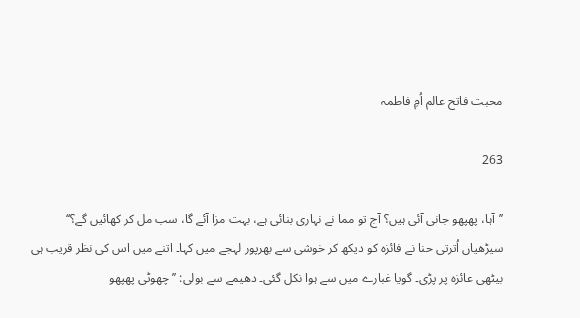محبت فاتح عالم اُمِ فاطمہ

263

’’آہا، پھپھو جانی آئی ہیں؟ آج تو مما نے نہاری بنائی ہے، بہت مزا آئے گا، سب مل کر کھائیں گے؟‘‘
سیڑھیاں اُترتی حنا نے فائزہ کو دیکھ کر خوشی سے بھرپور لہجے میں کہا۔ اتنے میں اس کی نظر قریب ہی بیٹھی عائزہ پر پڑی۔ گویا غبارے میں سے ہوا نکل گئی۔ دھیمے سے بولی: ’’چھوٹی پھپھو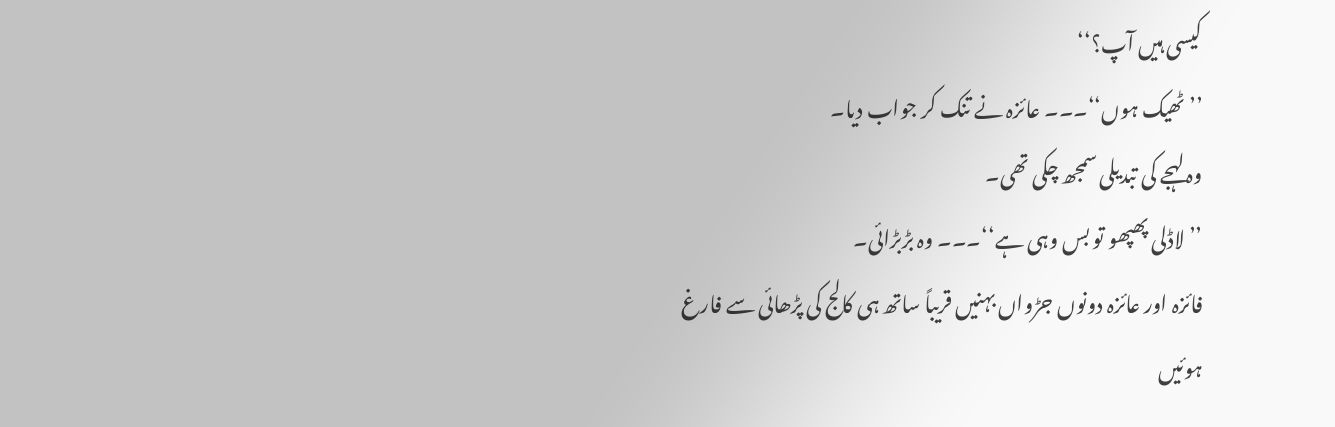کیسی ہیں آپ؟‘‘
’’ٹھیک ہوں‘‘۔۔۔ عائزہ نے تنک کر جواب دیا۔
وہ لہجے کی تبدیلی سمجھ چکی تھی۔
’’لاڈلی پھپھو تو بس وہی ہے‘‘۔۔۔ وہ بڑبڑائی۔
فائزہ اور عائزہ دونوں جڑواں بہنیں قریباً ساتھ ہی کالج کی پڑھائی سے فارغ ہوئیں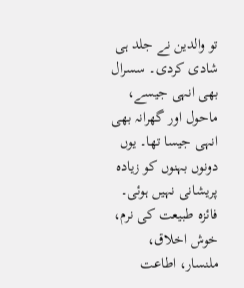تو والدین نے جلد ہی شادی کردی۔ سسرال بھی انہی جیسے، ماحول اور گھرانہ بھی انہی جیسا تھا۔ یوں دونوں بہنوں کو زیادہ پریشانی نہیں ہوئی۔ فائزہ طبیعت کی نرم، خوش اخلاق، ملنسار، اطاعت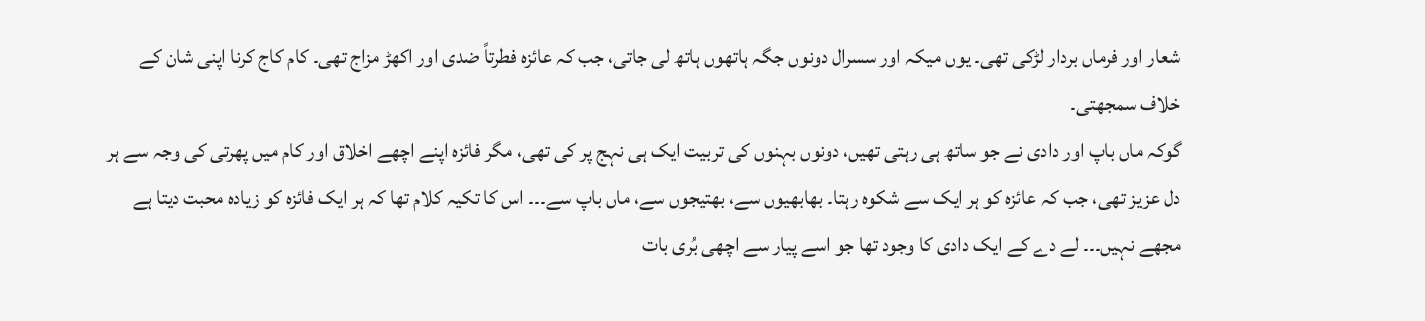شعار اور فرماں بردار لڑکی تھی۔ یوں میکہ اور سسرال دونوں جگہ ہاتھوں ہاتھ لی جاتی، جب کہ عائزہ فطرتاً ضدی اور اکھڑ مزاج تھی۔ کام کاج کرنا اپنی شان کے خلاف سمجھتی۔
گوکہ ماں باپ اور دادی نے جو ساتھ ہی رہتی تھیں، دونوں بہنوں کی تربیت ایک ہی نہج پر کی تھی، مگر فائزہ اپنے اچھے اخلاق اور کام میں پھرتی کی وجہ سے ہر دل عزیز تھی، جب کہ عائزہ کو ہر ایک سے شکوہ رہتا۔ بھابھیوں سے، بھتیجوں سے، ماں باپ سے۔۔۔ اس کا تکیہ کلام تھا کہ ہر ایک فائزہ کو زیادہ محبت دیتا ہے مجھے نہیں۔۔۔ لے دے کے ایک دادی کا وجود تھا جو اسے پیار سے اچھی بُری بات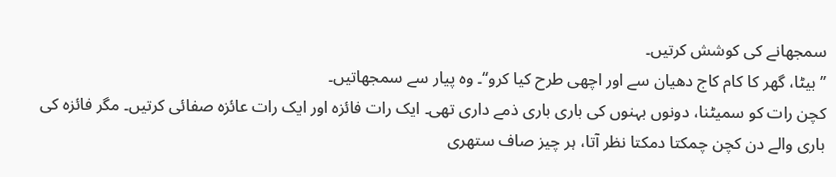سمجھانے کی کوشش کرتیں۔
’’بیٹا، گھر کا کام کاج دھیان سے اور اچھی طرح کیا کرو‘‘۔ وہ پیار سے سمجھاتیں۔
کچن رات کو سمیٹنا، دونوں بہنوں کی باری باری ذمے داری تھی۔ ایک رات فائزہ اور ایک رات عائزہ صفائی کرتیں۔ مگر فائزہ کی باری والے دن کچن چمکتا دمکتا نظر آتا، ہر چیز صاف ستھری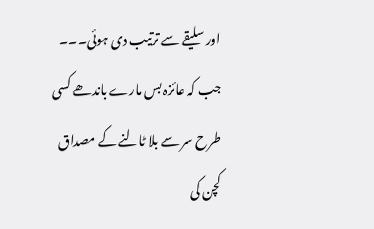اور سلیقے سے ترتیب دی ہوئی۔۔۔ جب کہ عائزہ بس مارے باندھے کسی طرح سر سے بلا ٹالنے کے مصداق کچن کی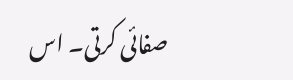صفائی کرتی۔ اس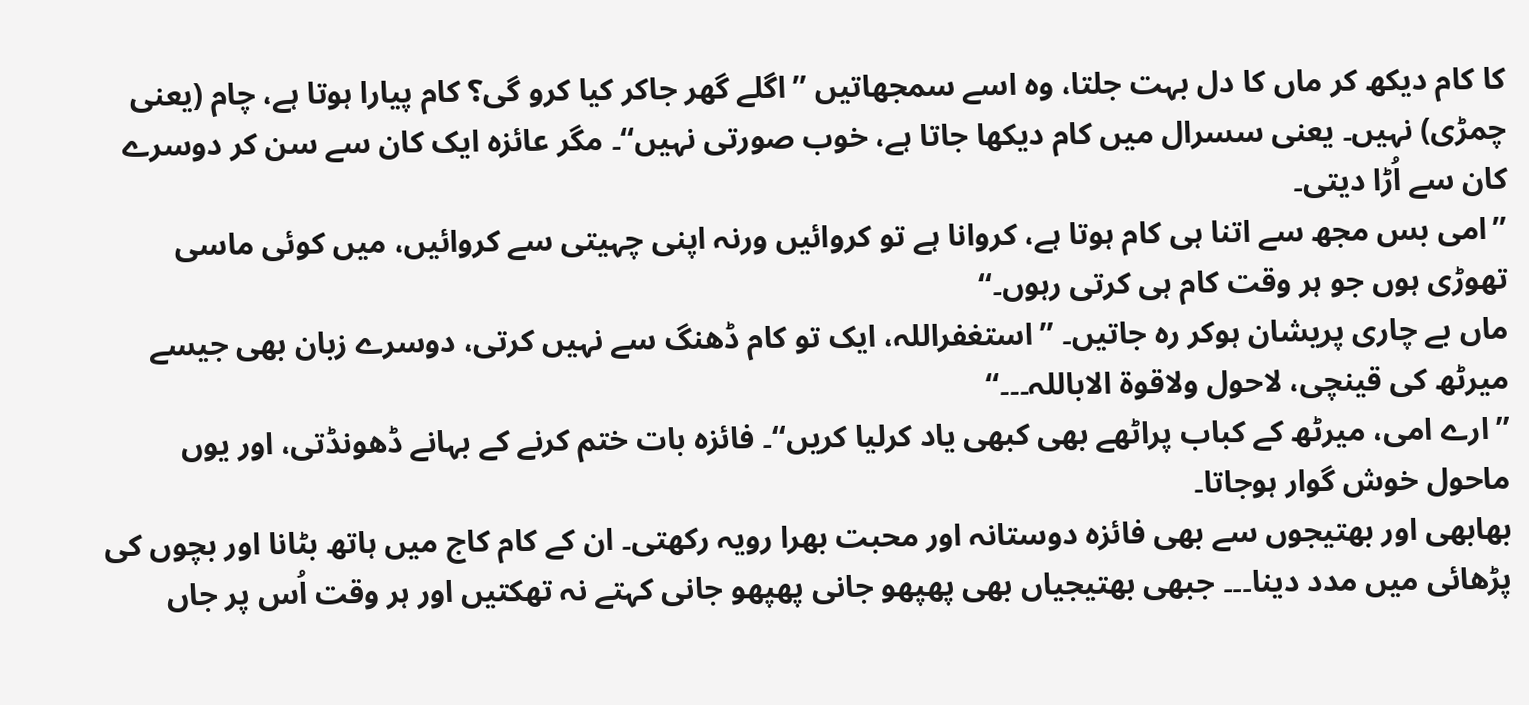کا کام دیکھ کر ماں کا دل بہت جلتا، وہ اسے سمجھاتیں ’’اگلے گھر جاکر کیا کرو گی؟ کام پیارا ہوتا ہے، چام (یعنی چمڑی) نہیں۔ یعنی سسرال میں کام دیکھا جاتا ہے، خوب صورتی نہیں‘‘۔ مگر عائزہ ایک کان سے سن کر دوسرے کان سے اُڑا دیتی۔
’’امی بس مجھ سے اتنا ہی کام ہوتا ہے، کروانا ہے تو کروائیں ورنہ اپنی چہیتی سے کروائیں، میں کوئی ماسی تھوڑی ہوں جو ہر وقت کام ہی کرتی رہوں۔‘‘
ماں بے چاری پریشان ہوکر رہ جاتیں۔ ’’استغفراللہ، ایک تو کام ڈھنگ سے نہیں کرتی، دوسرے زبان بھی جیسے میرٹھ کی قینچی، لاحول ولاقوۃ الاباللہ۔۔۔‘‘
’’ارے امی، میرٹھ کے کباب پراٹھے بھی کبھی یاد کرلیا کریں‘‘۔ فائزہ بات ختم کرنے کے بہانے ڈھونڈتی، اور یوں ماحول خوش گوار ہوجاتا۔
بھابھی اور بھتیجوں سے بھی فائزہ دوستانہ اور محبت بھرا رویہ رکھتی۔ ان کے کام کاج میں ہاتھ بٹانا اور بچوں کی پڑھائی میں مدد دینا۔۔۔ جبھی بھتیجیاں بھی پھپھو جانی پھپھو جانی کہتے نہ تھکتیں اور ہر وقت اُس پر جاں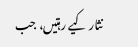نثار کیے رہتیں، جب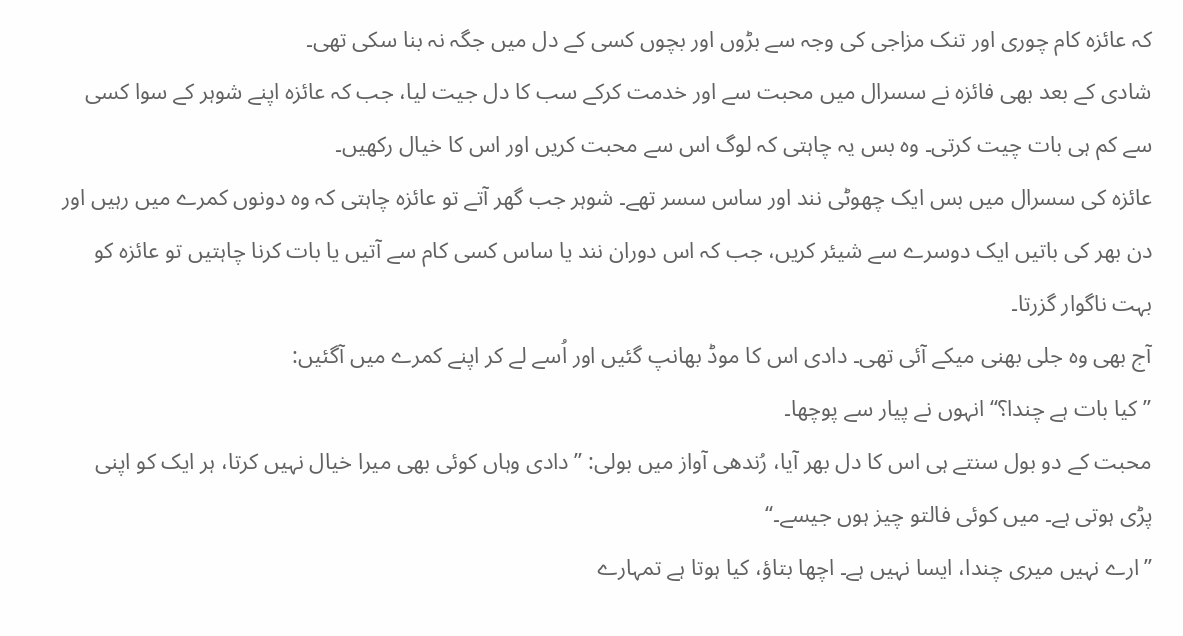کہ عائزہ کام چوری اور تنک مزاجی کی وجہ سے بڑوں اور بچوں کسی کے دل میں جگہ نہ بنا سکی تھی۔
شادی کے بعد بھی فائزہ نے سسرال میں محبت سے اور خدمت کرکے سب کا دل جیت لیا، جب کہ عائزہ اپنے شوہر کے سوا کسی سے کم ہی بات چیت کرتی۔ وہ بس یہ چاہتی کہ لوگ اس سے محبت کریں اور اس کا خیال رکھیں۔
عائزہ کی سسرال میں بس ایک چھوٹی نند اور ساس سسر تھے۔ شوہر جب گھر آتے تو عائزہ چاہتی کہ وہ دونوں کمرے میں رہیں اور دن بھر کی باتیں ایک دوسرے سے شیئر کریں، جب کہ اس دوران نند یا ساس کسی کام سے آتیں یا بات کرنا چاہتیں تو عائزہ کو بہت ناگوار گزرتا۔
آج بھی وہ جلی بھنی میکے آئی تھی۔ دادی اس کا موڈ بھانپ گئیں اور اُسے لے کر اپنے کمرے میں آگئیں:
’’کیا بات ہے چندا؟‘‘ انہوں نے پیار سے پوچھا۔
محبت کے دو بول سنتے ہی اس کا دل بھر آیا، رُندھی آواز میں بولی: ’’دادی وہاں کوئی بھی میرا خیال نہیں کرتا، ہر ایک کو اپنی پڑی ہوتی ہے۔ میں کوئی فالتو چیز ہوں جیسے۔‘‘
’’ارے نہیں میری چندا، ایسا نہیں ہے۔ اچھا بتاؤ، کیا ہوتا ہے تمہارے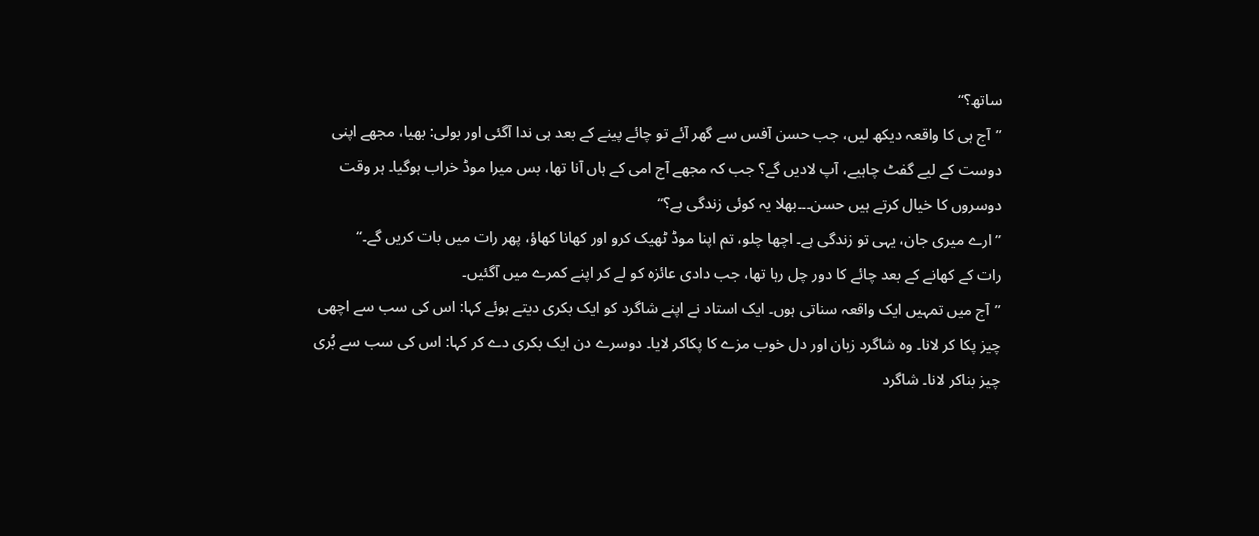ساتھ؟‘‘
’’آج ہی کا واقعہ دیکھ لیں، جب حسن آفس سے گھر آئے تو چائے پینے کے بعد ہی ندا آگئی اور بولی: بھیا، مجھے اپنی دوست کے لیے گفٹ چاہیے، آپ لادیں گے؟ جب کہ مجھے آج امی کے ہاں آنا تھا، بس میرا موڈ خراب ہوگیا۔ ہر وقت دوسروں کا خیال کرتے ہیں حسن۔۔۔بھلا یہ کوئی زندگی ہے؟‘‘
’’ارے میری جان، یہی تو زندگی ہے۔ اچھا چلو، تم اپنا موڈ ٹھیک کرو اور کھانا کھاؤ، پھر رات میں بات کریں گے۔‘‘
رات کے کھانے کے بعد چائے کا دور چل رہا تھا، جب دادی عائزہ کو لے کر اپنے کمرے میں آگئیں۔
’’آج میں تمہیں ایک واقعہ سناتی ہوں۔ ایک استاد نے اپنے شاگرد کو ایک بکری دیتے ہوئے کہا: اس کی سب سے اچھی چیز پکا کر لانا۔ وہ شاگرد زبان اور دل خوب مزے کا پکاکر لایا۔ دوسرے دن ایک بکری دے کر کہا: اس کی سب سے بُری چیز بناکر لانا۔ شاگرد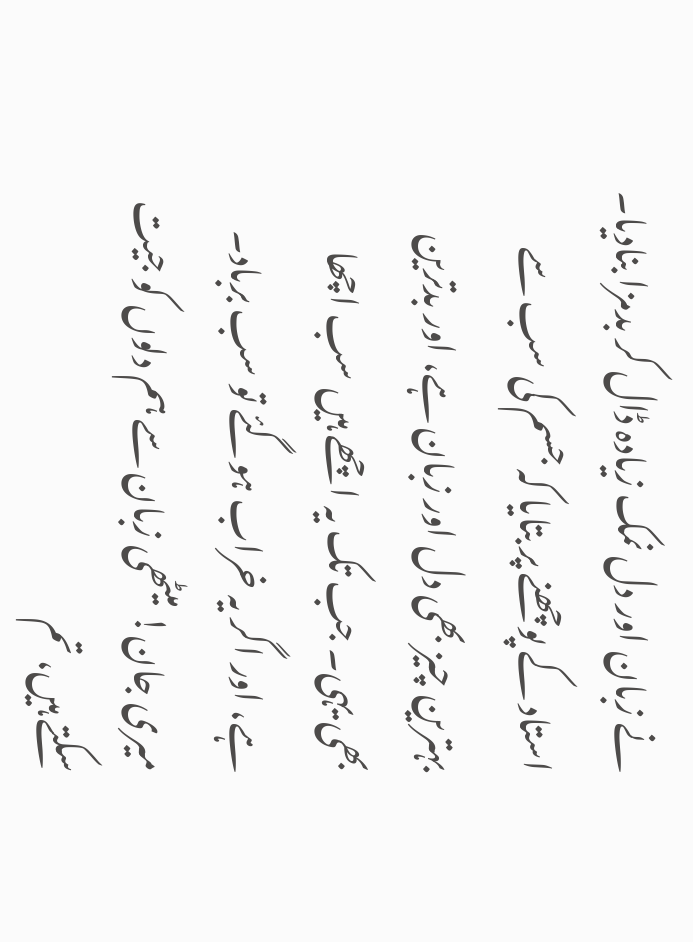نے زبان اور دل نمک زیادہ ڈال کر بدمزا بنادیا۔ استاد کے پوچھنے پر بتایا کہ جسم کی سب سے بہترین چیز بھی دل اور زبان ہے، اور بدترین بھی یہی۔ جب تک یہ اچھے ہیں سب اچھا ہے، اور اگر یہ خراب ہوگئے تو سب برباد۔ میری جان! میٹھی زبان سے ہم دلوں کو جیت سکتے ہیں، تم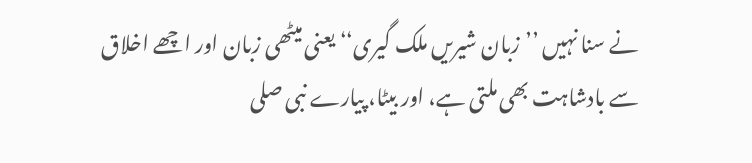نے سنا نہیں ’’زبان شیریں ملک گیری‘‘ یعنی میٹھی زبان اور اچھے اخلاق سے بادشاہت بھی ملتی ہے، اور بیٹا، پیارے نبی صلی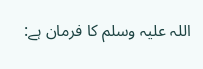اللہ علیہ وسلم کا فرمان ہے: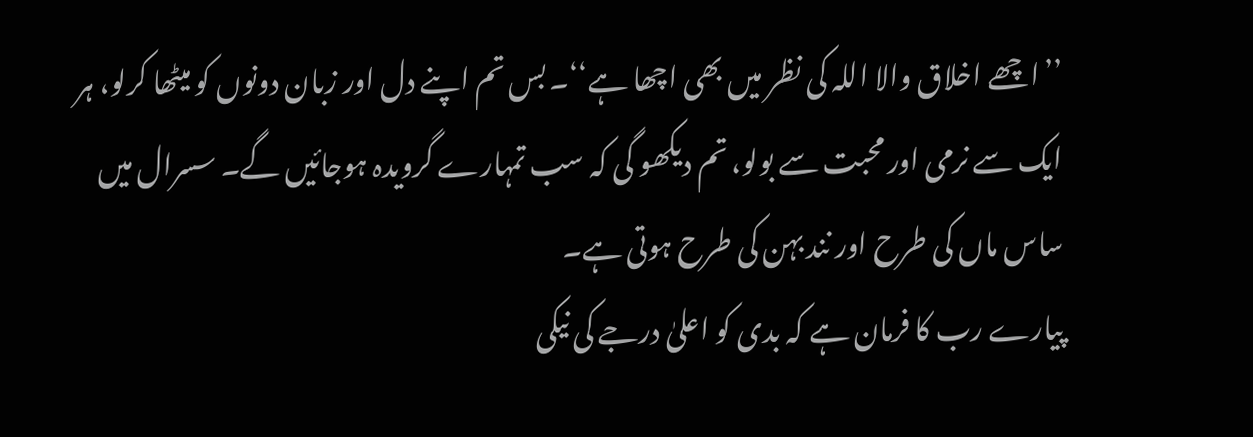’’اچھے اخلاق والا اللہ کی نظر میں بھی اچھا ہے‘‘۔ بس تم اپنے دل اور زبان دونوں کو میٹھا کرلو، ہر ایک سے نرمی اور محبت سے بولو، تم دیکھو گی کہ سب تمہارے گرویدہ ہوجائیں گے۔ سسرال میں ساس ماں کی طرح اور نند بہن کی طرح ہوتی ہے۔
پیارے رب کا فرمان ہے کہ بدی کو اعلیٰ درجے کی نیکی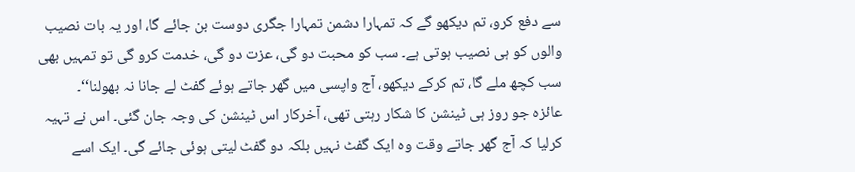سے دفع کرو، تم دیکھو گے کہ تمہارا دشمن تمہارا جگری دوست بن جائے گا، اور یہ بات نصیب والوں کو ہی نصیب ہوتی ہے۔ سب کو محبت دو گی، عزت دو گی، خدمت کرو گی تو تمہیں بھی سب کچھ ملے گا، تم کرکے دیکھو، آج واپسی میں گھر جاتے ہوئے گفٹ لے جانا نہ بھولنا‘‘۔
عائزہ جو روز ہی ٹینشن کا شکار رہتی تھی، آخرکار اس ٹینشن کی وجہ جان گئی۔ اس نے تہیہ کرلیا کہ آج گھر جاتے وقت وہ ایک گفٹ نہیں بلکہ دو گفٹ لیتی ہوئی جائے گی۔ ایک اسے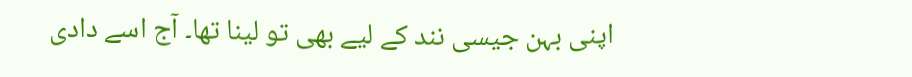اپنی بہن جیسی نند کے لیے بھی تو لینا تھا۔ آج اسے دادی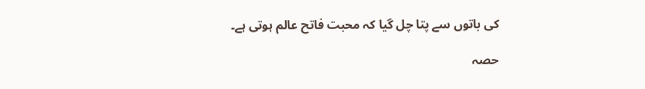کی باتوں سے پتا چل گیا کہ محبت فاتح عالم ہوتی ہے۔

حصہ